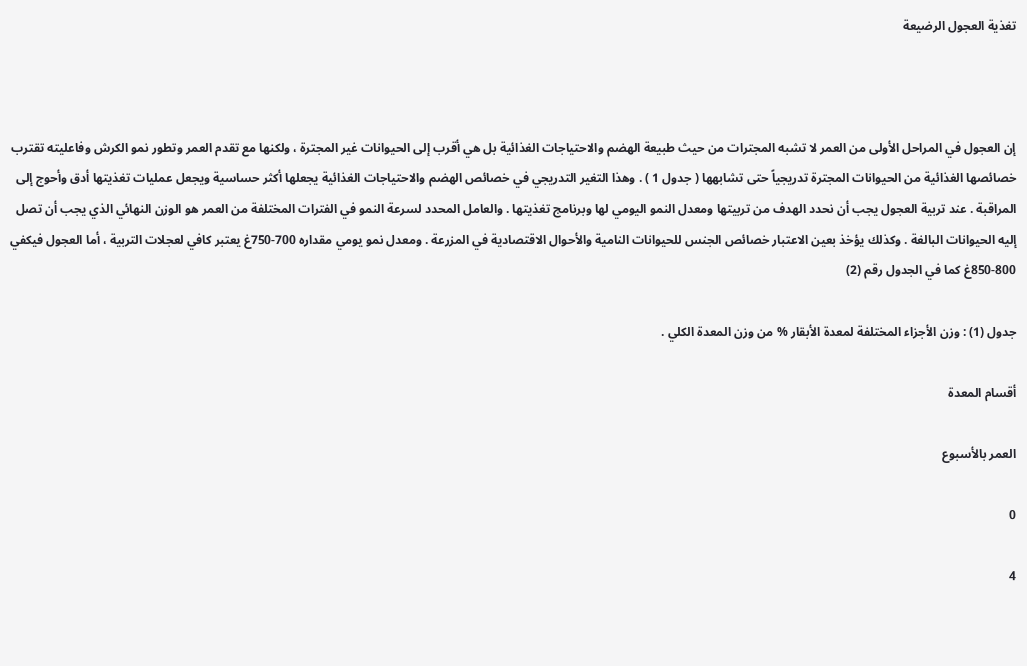تغذية العجول الرضيعة



إن العجول في المراحل الأولى من العمر لا تشبه المجترات من حيث طبيعة الهضم والاحتياجات الغذائية بل هي أقرب إلى الحيوانات غير المجترة ، ولكنها مع تقدم العمر وتطور نمو الكرش وفاعليته تقترب خصائصها الغذائية من الحيوانات المجترة تدريجياً حتى تشابهها ( جدول 1 ) . وهذا التغير التدريجي في خصائص الهضم والاحتياجات الغذائية يجعلها أكثر حساسية ويجعل عمليات تغذيتها أدق وأحوج إلى المراقبة . عند تربية العجول يجب أن نحدد الهدف من تربيتها ومعدل النمو اليومي لها وبرنامج تغذيتها . والعامل المحدد لسرعة النمو في الفترات المختلفة من العمر هو الوزن النهائي الذي يجب أن تصل إليه الحيوانات البالغة . وكذلك يؤخذ بعين الاعتبار خصائص الجنس للحيوانات النامية والأحوال الاقتصادية في المزرعة . ومعدل نمو يومي مقداره 700-750غ يعتبر كافي لعجلات التربية ، أما العجول فيكفي 800-850غ كما في الجدول رقم (2)

جدول (1) : وزن الأجزاء المختلفة لمعدة الأبقار % من وزن المعدة الكلي .

أقسام المعدة

العمر بالأسبوع

0

4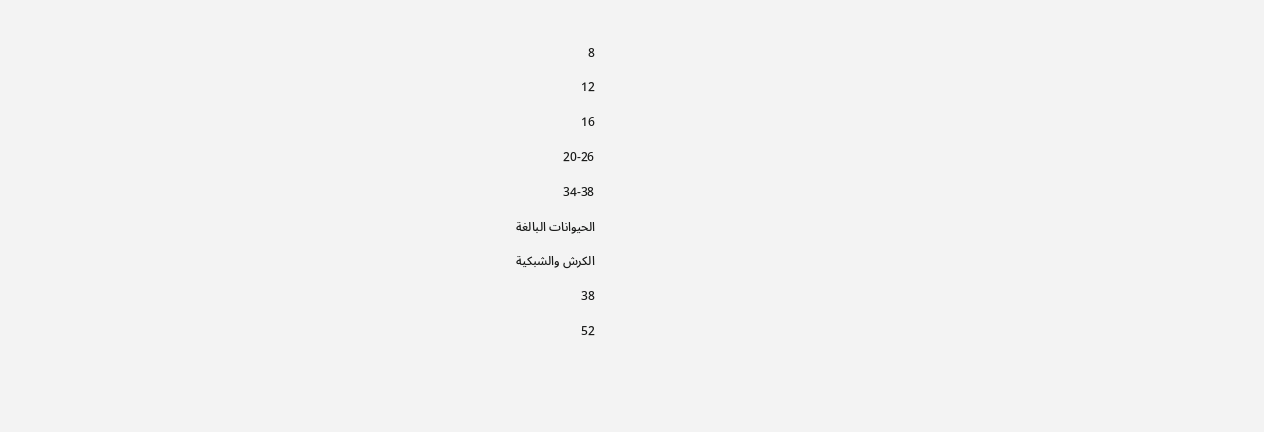8

12

16

20-26

34-38

الحيوانات البالغة

الكرش والشبكية

38

52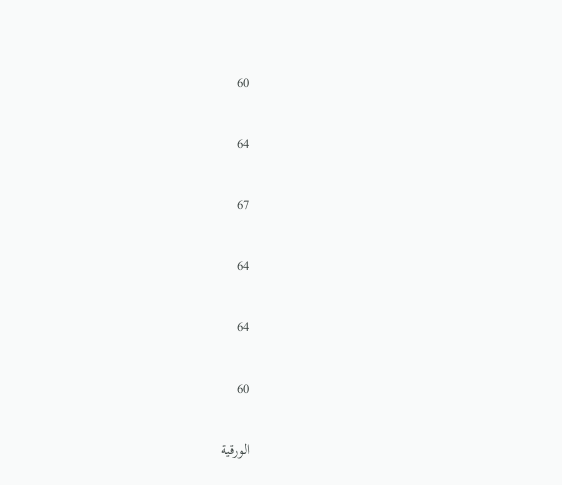60

64

67

64

64

60

الورقية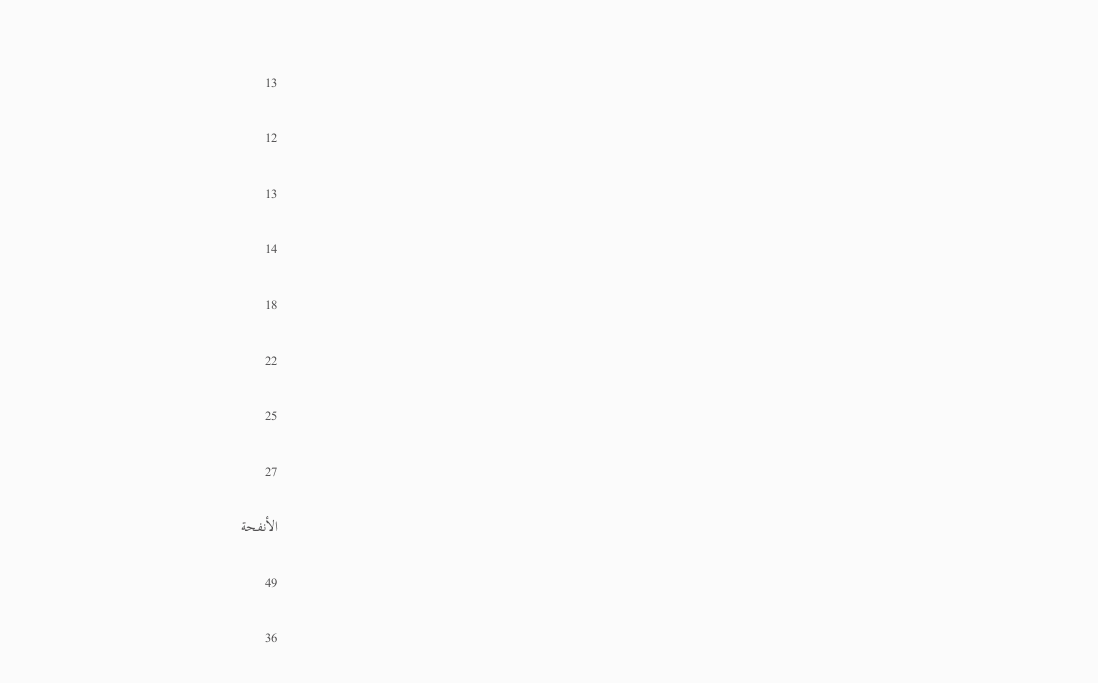13

12

13

14

18

22

25

27

الأنفحة

49

36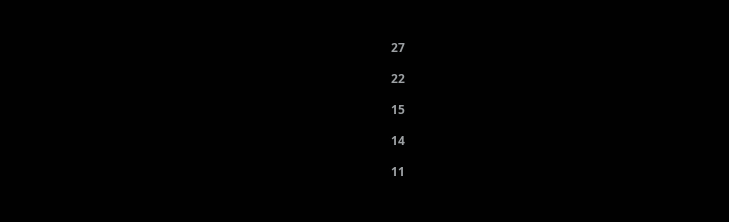27

22

15

14

11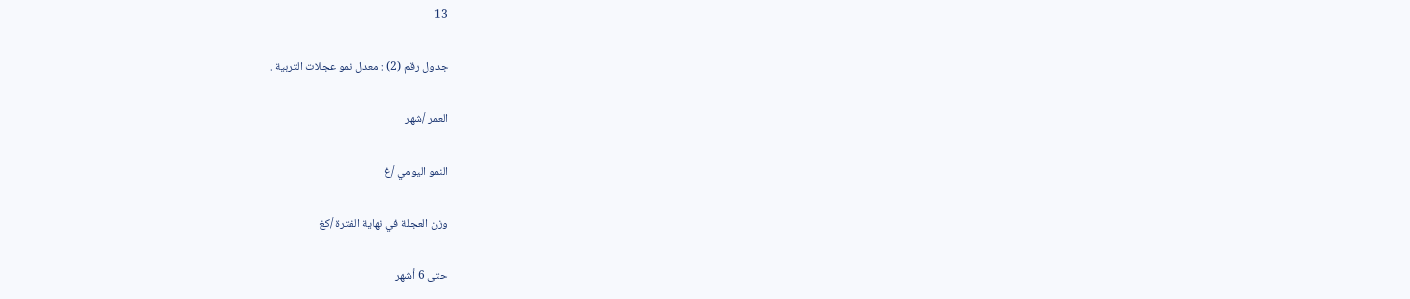13

جدول رقم (2) : معدل نمو عجلات التربية .

العمر /شهر

النمو اليومي /غ

وزن العجلة في نهاية الفترة /كغ

حتى 6 أشهر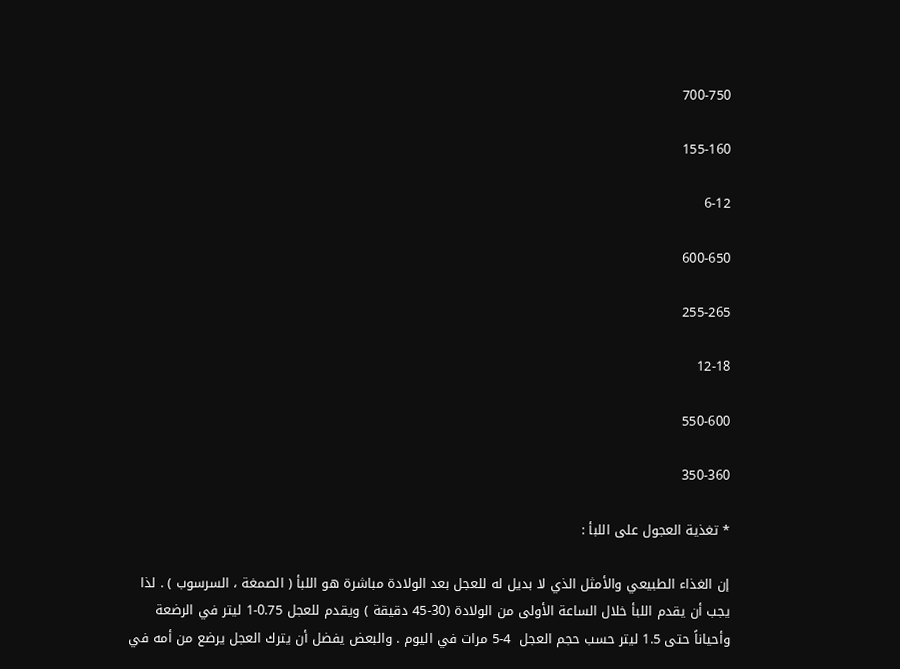700-750

155-160

6-12

600-650

255-265

12-18

550-600

350-360

* تغذية العجول على اللبأ :

إن الغذاء الطبيعي والأمثل الذي لا بديل له للعجل بعد الولادة مباشرة هو اللبأ ( الصمغة ، السرسوب ) . لذا يجب أن يقدم اللبأ خلال الساعة الأولى من الولادة (30-45 دقيقة ) ويقدم للعجل 0.75-1 ليتر في الرضعة وأحياناً حتى 1.5 ليتر حسب حجم العجل  4-5 مرات في اليوم . والبعض يفضل أن يترك العجل يرضع من أمه في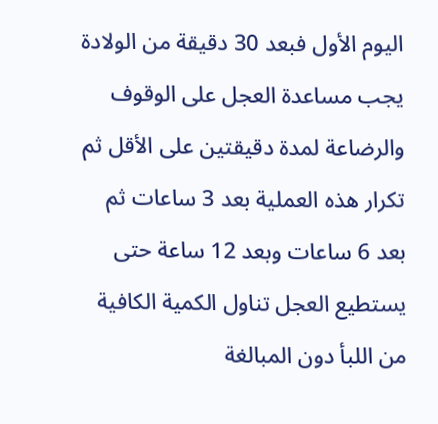اليوم الأول فبعد 30 دقيقة من الولادة يجب مساعدة العجل على الوقوف والرضاعة لمدة دقيقتين على الأقل ثم تكرار هذه العملية بعد 3 ساعات ثم بعد 6 ساعات وبعد 12 ساعة حتى يستطيع العجل تناول الكمية الكافية من اللبأ دون المبالغة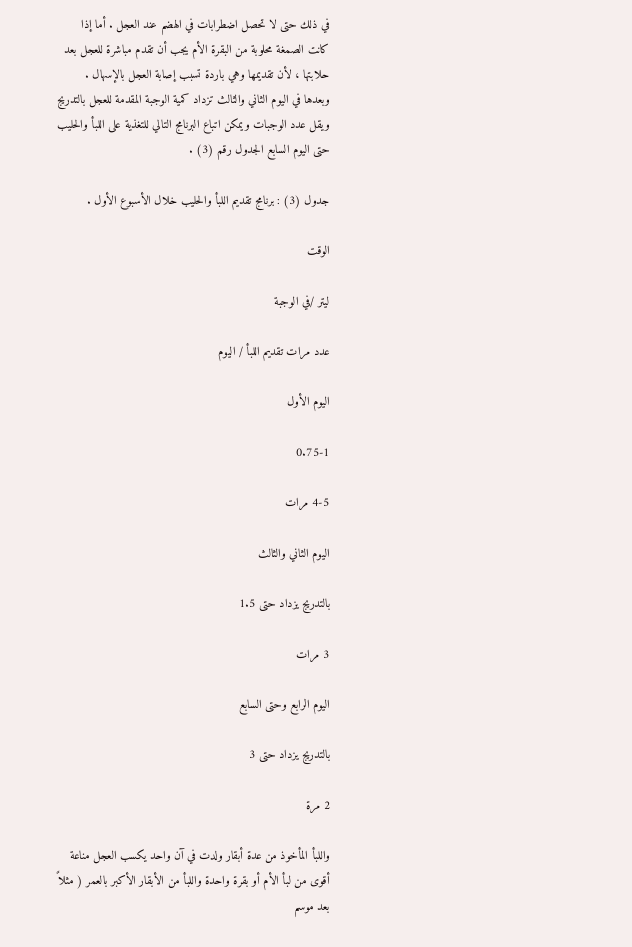في ذلك حتى لا تحصل اضطرابات في الهضم عند العجل . أما إذا كانت الصمغة محلوبة من البقرة الأم يجب أن تقدم مباشرة للعجل بعد حلابتها ، لأن تقديمها وهي باردة تسبب إصابة العجل بالإسهال . وبعدها في اليوم الثاني والثالث تزداد كمية الوجبة المقدمة للعجل بالتدريج ويقل عدد الوجبات ويمكن اتباع البرنامج التالي للتغذية على اللبأ والحليب حتى اليوم السابع الجدول رقم (3) .

جدول (3) : برنامج تقديم اللبأ والحليب خلال الأسبوع الأول .

الوقت

ليتر /في الوجبة

عدد مرات تقديم اللبأ / اليوم

اليوم الأول

0.75-1

4-5 مرات

اليوم الثاني والثالث

بالتدريج يزداد حتى 1.5

3 مرات

اليوم الرابع وحتى السابع

بالتدريج يزداد حتى 3

2 مرة

واللبأ المأخوذ من عدة أبقار ولدت في آن واحد يكسب العجل مناعة أقوى من لبأ الأم أو بقرة واحدة واللبأ من الأبقار الأكبر بالعمر ( مثلاً بعد موسم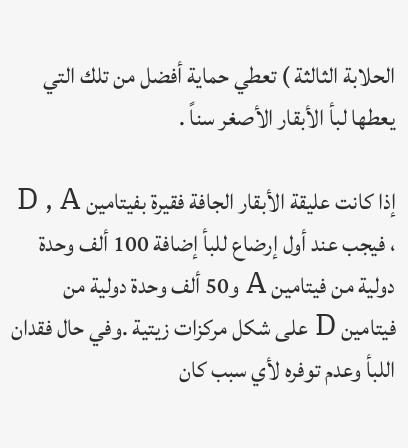الحلابة الثالثة ) تعطي حماية أفضل من تلك التي يعطها لبأ الأبقار الأصغر سناً .

إذا كانت عليقة الأبقار الجافة فقيرة بفيتامين D , A ، فيجب عند أول إرضاع للبأ إضافة 100 ألف وحدة دولية من فيتامين A و50 ألف وحدة دولية من فيتامين D على شكل مركزات زيتية .وفي حال فقدان اللبأ وعدم توفره لأي سبب كان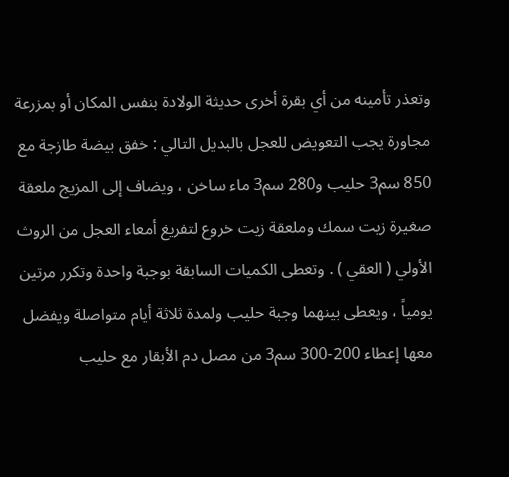وتعذر تأمينه من أي بقرة أخرى حديثة الولادة بنفس المكان أو بمزرعة مجاورة يجب التعويض للعجل بالبديل التالي : خفق بيضة طازجة مع 850 سم3 حليب و280 سم3 ماء ساخن ، ويضاف إلى المزيج ملعقة صغيرة زيت سمك وملعقة زيت خروع لتفريغ أمعاء العجل من الروث الأولي ( العقي ) . وتعطى الكميات السابقة بوجبة واحدة وتكرر مرتين يومياً ، ويعطى بينهما وجبة حليب ولمدة ثلاثة أيام متواصلة ويفضل معها إعطاء 200-300 سم3 من مصل دم الأبقار مع حليب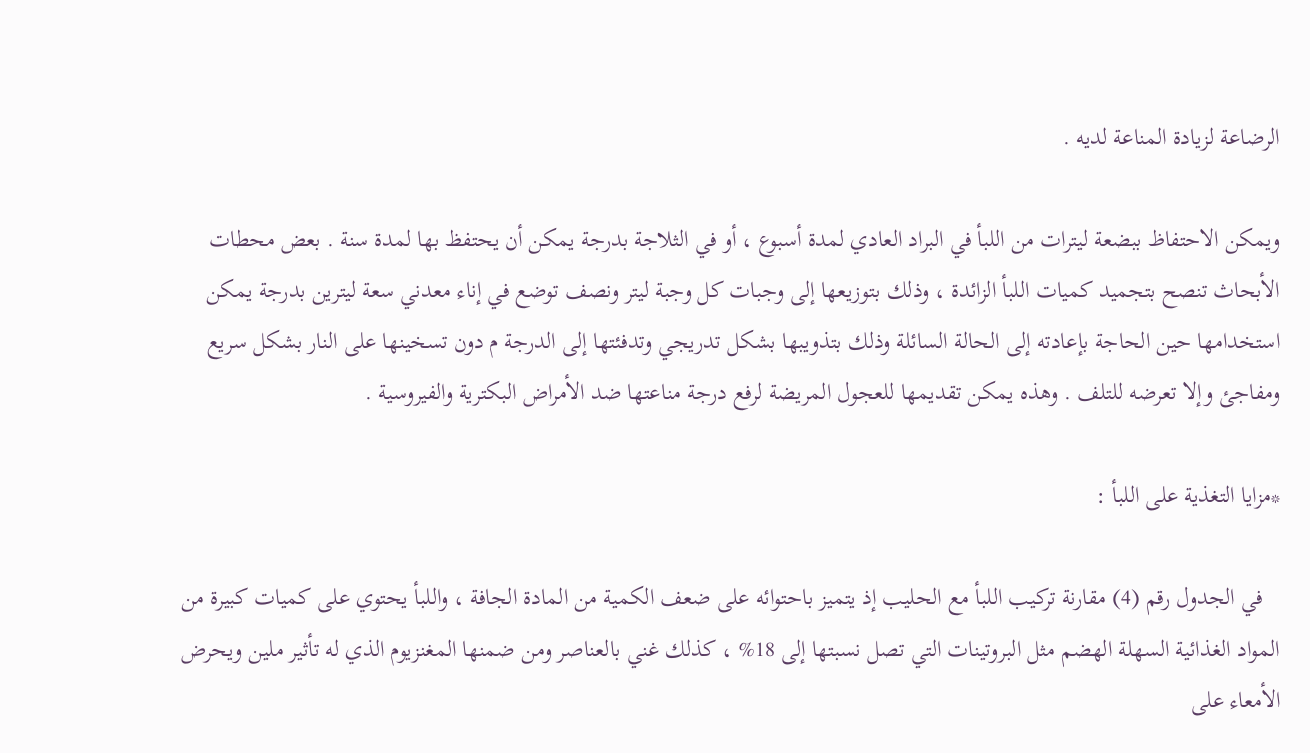الرضاعة لزيادة المناعة لديه .

ويمكن الاحتفاظ ببضعة ليترات من اللبأ في البراد العادي لمدة أسبوع ، أو في الثلاجة بدرجة يمكن أن يحتفظ بها لمدة سنة . بعض محطات الأبحاث تنصح بتجميد كميات اللبأ الزائدة ، وذلك بتوزيعها إلى وجبات كل وجبة ليتر ونصف توضع في إناء معدني سعة ليترين بدرجة يمكن استخدامها حين الحاجة بإعادته إلى الحالة السائلة وذلك بتذويبها بشكل تدريجي وتدفئتها إلى الدرجة م دون تسخينها على النار بشكل سريع ومفاجئ وإلا تعرضه للتلف . وهذه يمكن تقديمها للعجول المريضة لرفع درجة مناعتها ضد الأمراض البكترية والفيروسية .

*مزايا التغذية على اللبأ :

   في الجدول رقم (4) مقارنة تركيب اللبأ مع الحليب إذ يتميز باحتوائه على ضعف الكمية من المادة الجافة ، واللبأ يحتوي على كميات كبيرة من المواد الغذائية السهلة الهضم مثل البروتينات التي تصل نسبتها إلى 18% ، كذلك غني بالعناصر ومن ضمنها المغنزيوم الذي له تأثير ملين ويحرض الأمعاء على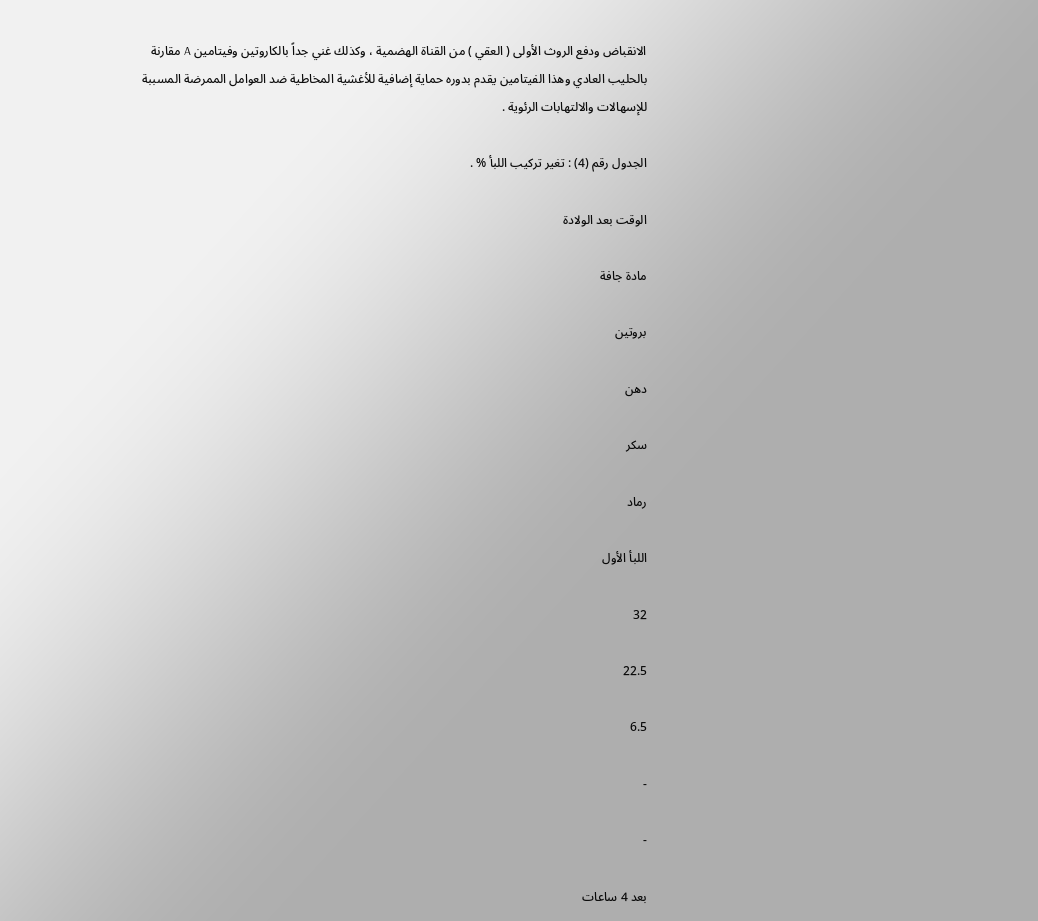الانقباض ودفع الروث الأولى ( العقي ) من القناة الهضمية ، وكذلك غني جداً بالكاروتين وفيتامين A مقارنة بالحليب العادي وهذا الفيتامين يقدم بدوره حماية إضافية للأغشية المخاطية ضد العوامل الممرضة المسببة للإسهالات والالتهابات الرئوية .

الجدول رقم (4) : تغير تركيب اللبأ % .

الوقت بعد الولادة

مادة جافة

بروتين

دهن

سكر

رماد

اللبأ الأول

32

22.5

6.5

-

-

بعد 4 ساعات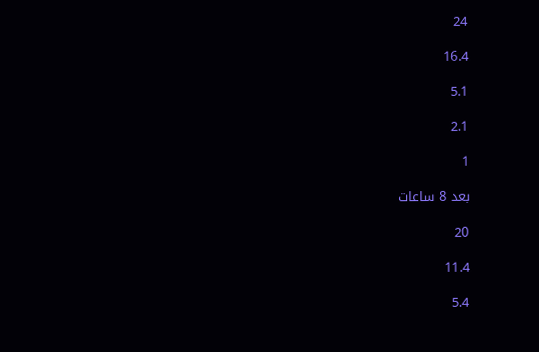24

16.4

5.1

2.1

1

بعد 8 ساعات

20

11.4

5.4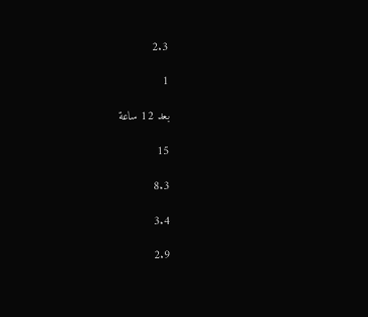2.3

1

بعد 12 ساعة

15

8.3

3.4

2.9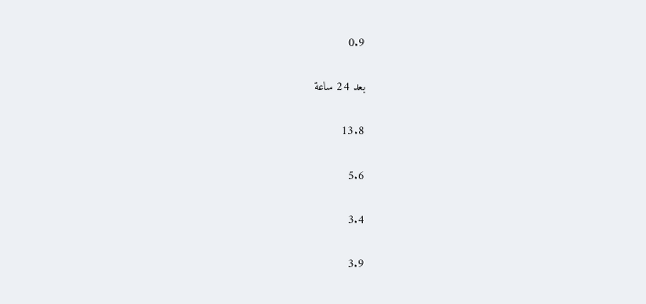0.9

بعد 24 ساعة

13.8

5.6

3.4

3.9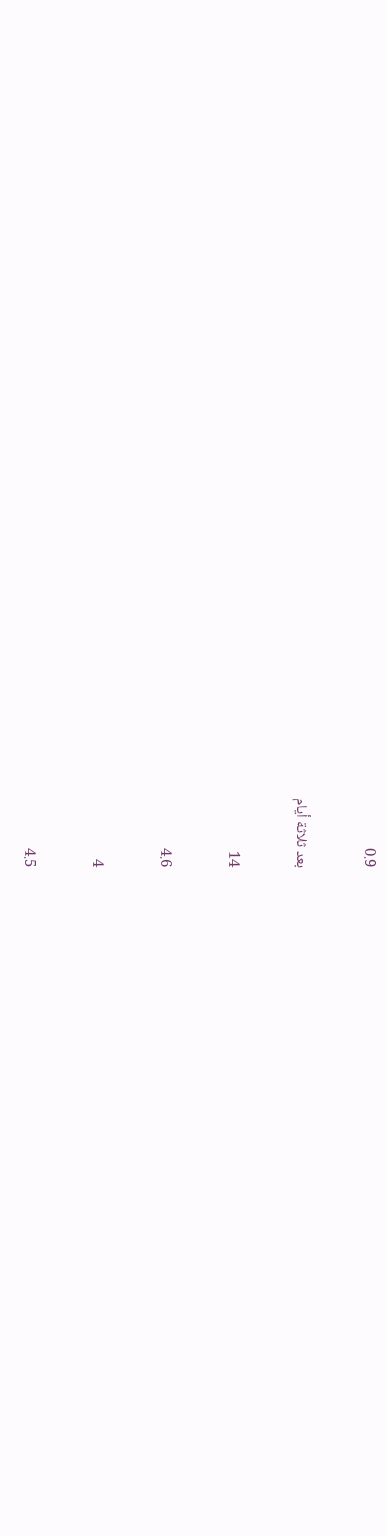0.9

بعد ثلاثة أيام

14

4.6

4

4.5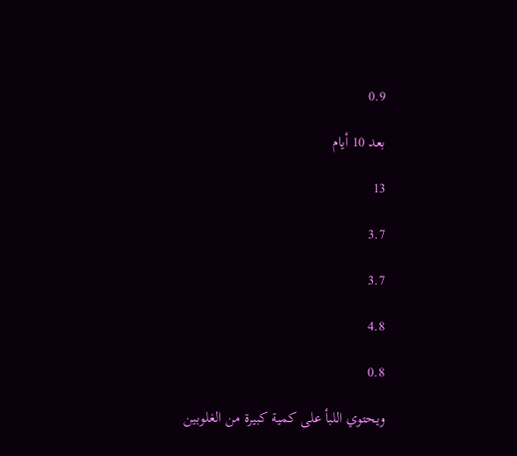0.9

بعد 10 أيام

13

3.7

3.7

4.8

0.8

ويحتوي اللبأ على كمية كبيرة من الغلوبين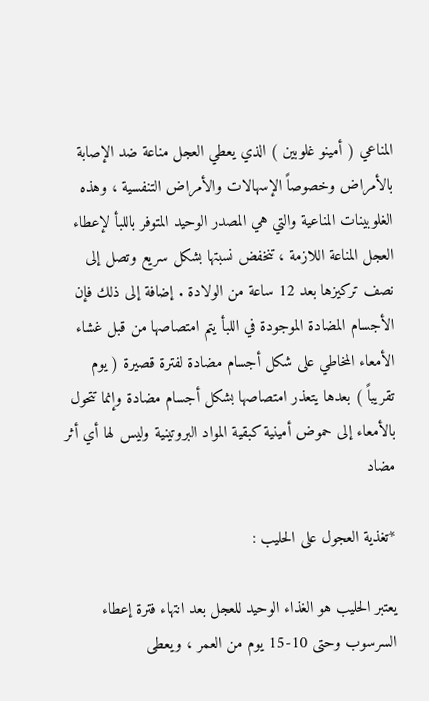المناعي ( أمينو غلوبين ) الذي يعطي العجل مناعة ضد الإصابة بالأمراض وخصوصاً الإسهالات والأمراض التنفسية ، وهذه الغلوبينات المناعية والتي هي المصدر الوحيد المتوفر باللبأ لإعطاء العجل المناعة اللازمة ، تنخفض نسبتها بشكل سريع وتصل إلى نصف تركيزها بعد 12 ساعة من الولادة . إضافة إلى ذلك فإن الأجسام المضادة الموجودة في اللبأ يتم امتصاصها من قبل غشاء الأمعاء المخاطي على شكل أجسام مضادة لفترة قصيرة ( يوم تقريباً ) بعدها يتعذر امتصاصها بشكل أجسام مضادة وإنما تتحول بالأمعاء إلى حموض أمينية كبقية المواد البروتينية وليس لها أي أثر مضاد

*تغذية العجول على الحليب :

يعتبر الحليب هو الغذاء الوحيد للعجل بعد انتهاء فترة إعطاء السرسوب وحتى 10-15 يوم من العمر ، ويعطى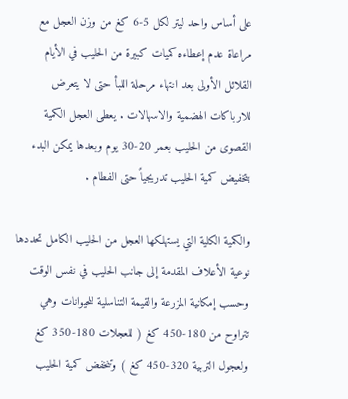على أساس واحد ليتر لكل 5-6 كغ من وزن العجل مع مراعاة عدم إعطاءه كميات كبيرة من الحليب في الأيام القلائل الأولى بعد انتهاء مرحلة اللبأ حتى لا يتعرض للارباكات الهضمية والاسهالات . يعطى العجل الكمية القصوى من الحليب بعمر 20-30 يوم وبعدها يمكن البدء بتخفيض كمية الحليب تدريجياً حتى الفطام .

والكمية الكلية التي يستهلكها العجل من الحليب الكامل تحددها نوعية الأعلاف المقدمة إلى جانب الحليب في نفس الوقت وحسب إمكانية المزرعة والقيمة التناسلية للحيوانات وهي تتراوح من 180-450 كغ ( للعجلات 180-350 كغ ولعجول التربية 320-450 كغ ) وتنخفض كمية الحليب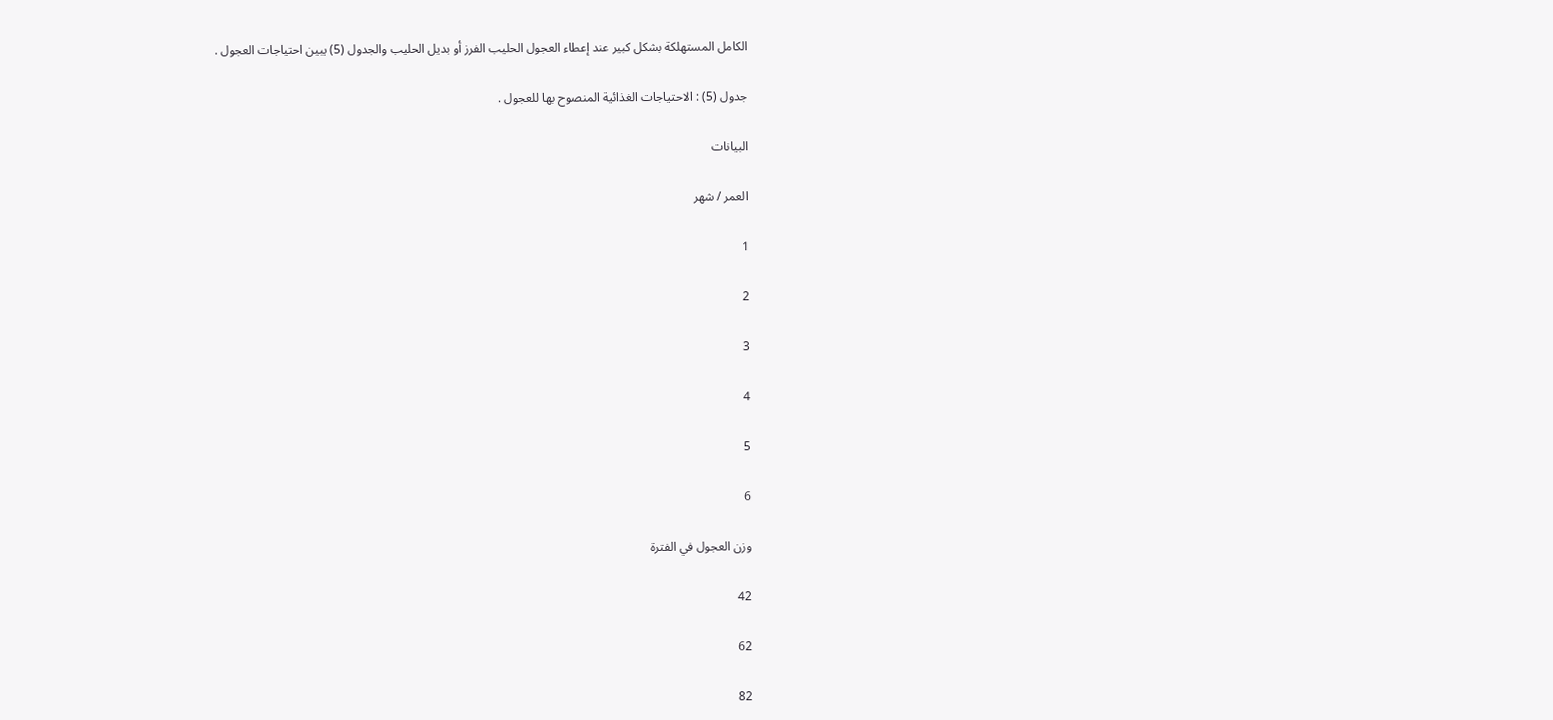الكامل المستهلكة بشكل كبير عند إعطاء العجول الحليب الفرز أو بديل الحليب والجدول (5) يبين احتياجات العجول .

جدول (5) : الاحتياجات الغذائية المنصوح بها للعجول .

البيانات

العمر / شهر

1

2

3

4

5

6

وزن العجول في الفترة

42

62

82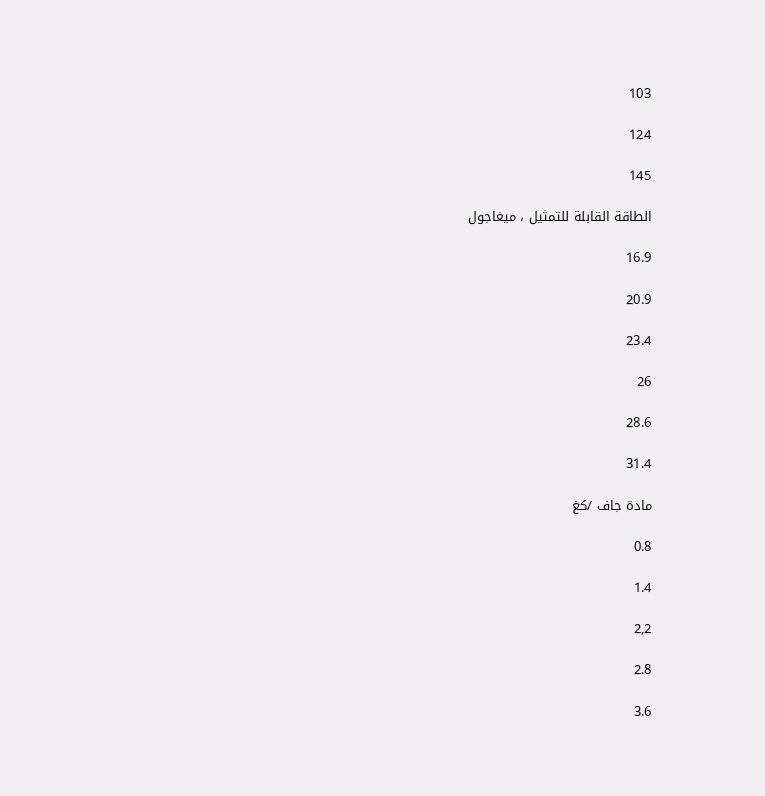103

124

145

الطاقة القابلة للتمثيل ، ميغاجول

16.9

20.9

23.4

26

28.6

31.4

مادة جاف /كغ

0.8

1.4

2,2

2.8

3.6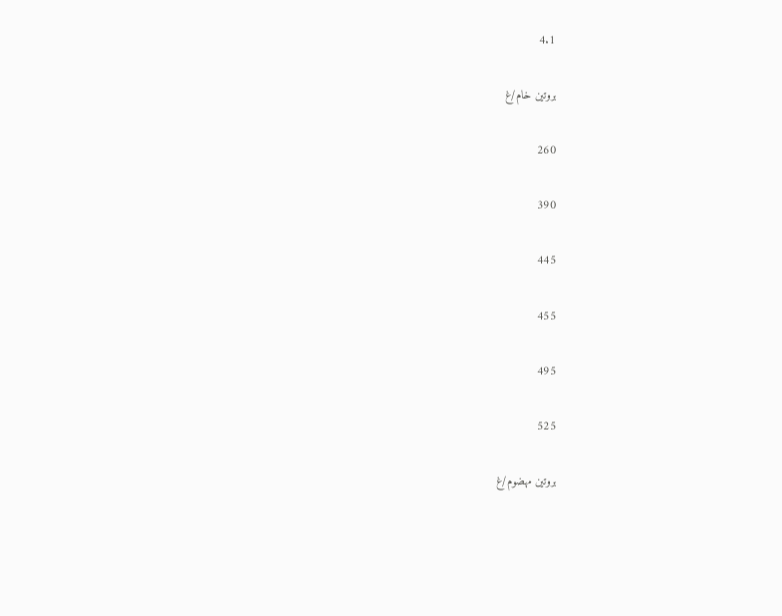4.1

بروتين خام/غ

260

390

445

455

495

525

بروتين مهضوم/غ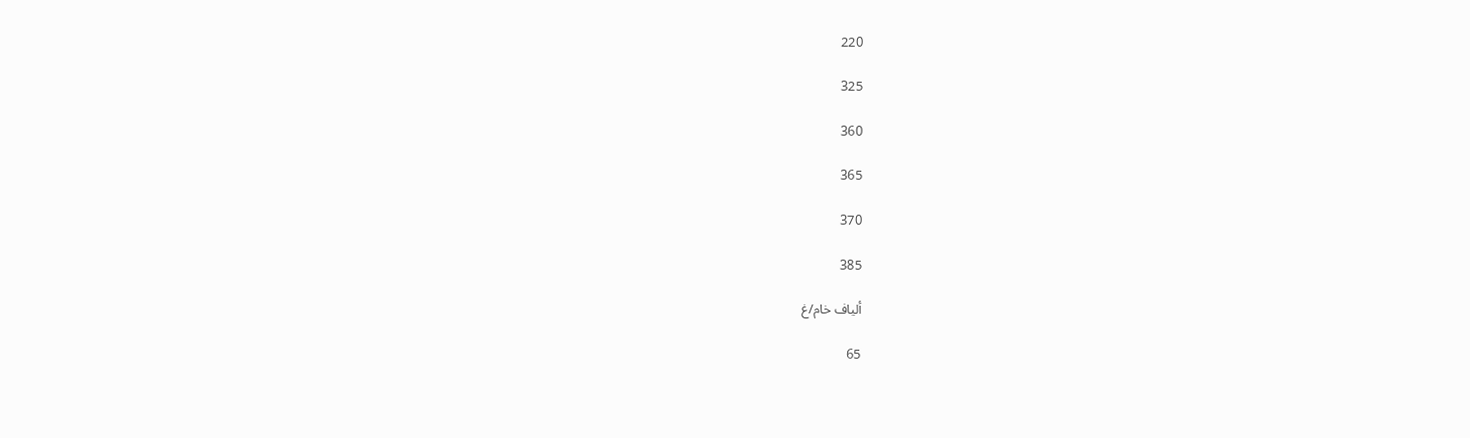220

325

360

365

370

385

ألياف خام/غ

65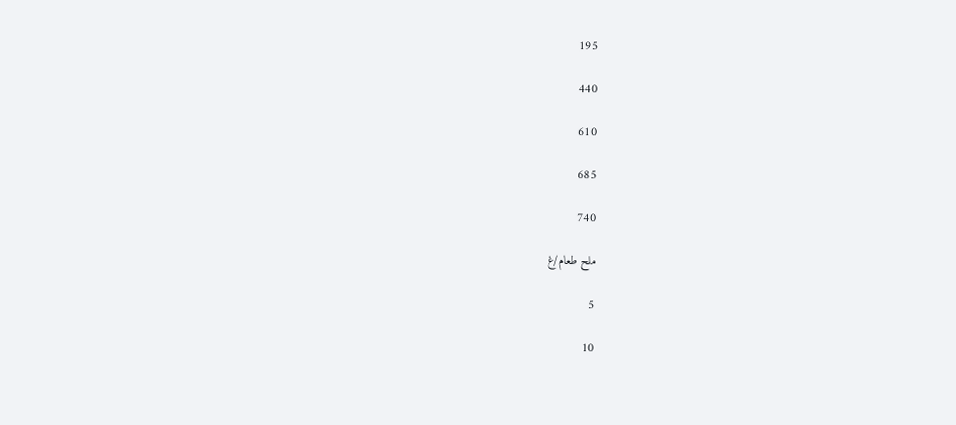195

440

610

685

740

ملح طعام/غ

5

10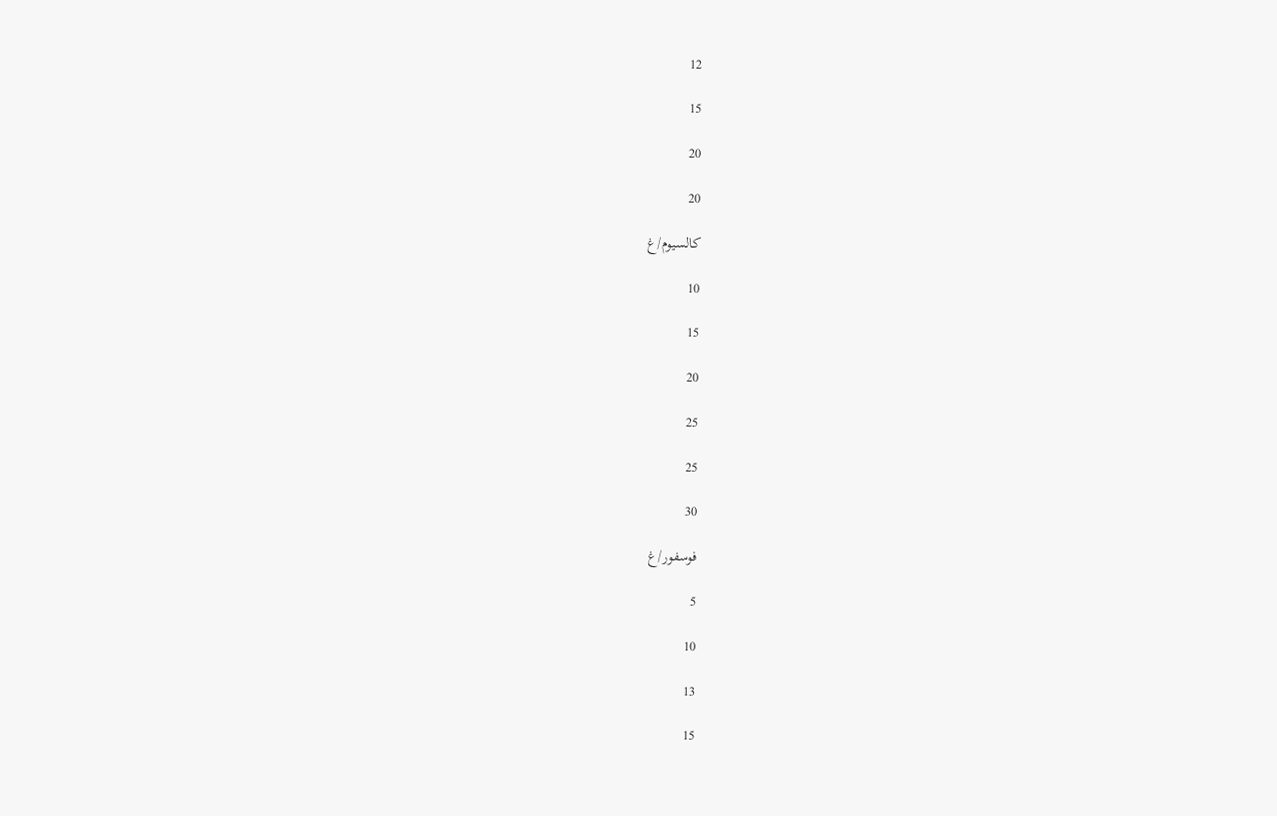12

15

20

20

كالسيوم/غ

10

15

20

25

25

30

فوسفور/غ

5

10

13

15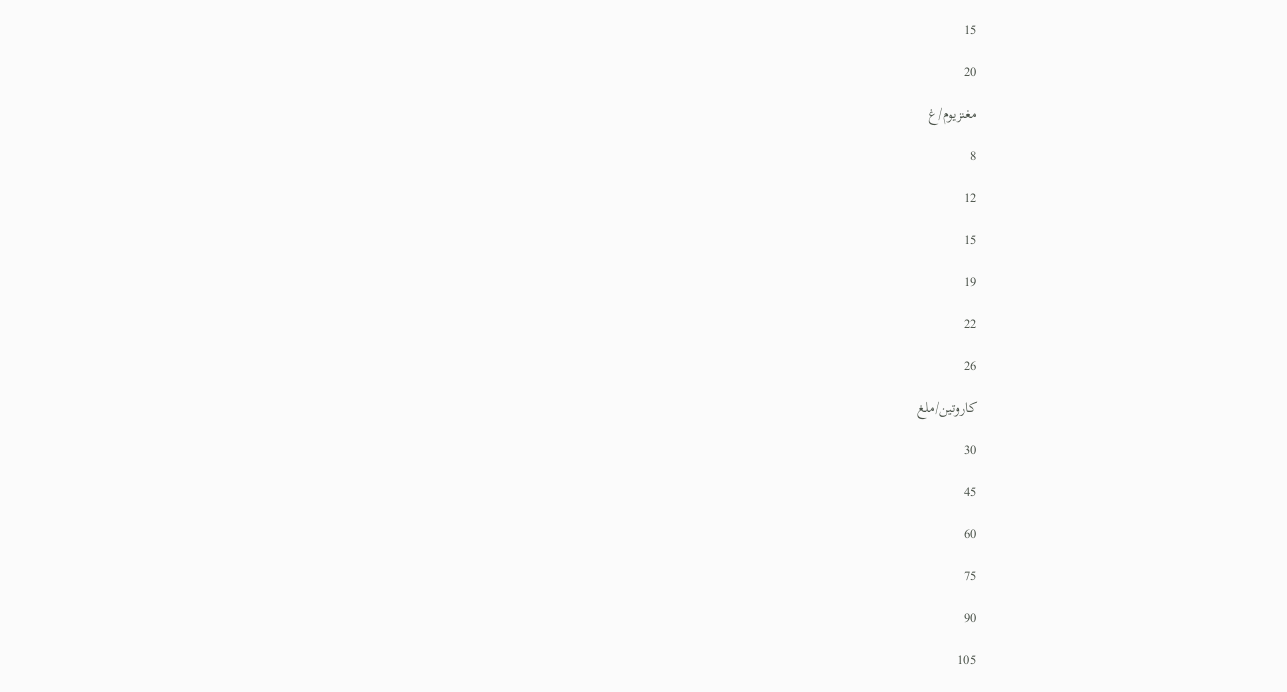15

20

مغنزيوم/غ

8

12

15

19

22

26

كاروتين/ملغ

30

45

60

75

90

105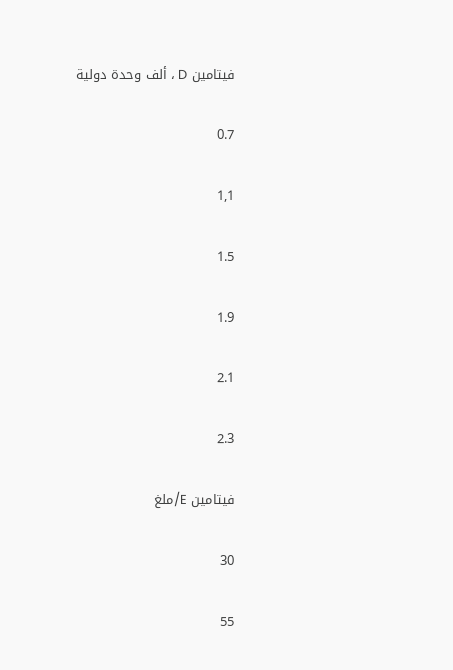فيتامين D ، ألف وحدة دولية

0.7

1,1

1.5

1.9

2.1

2.3

فيتامين E/ملغ

30

55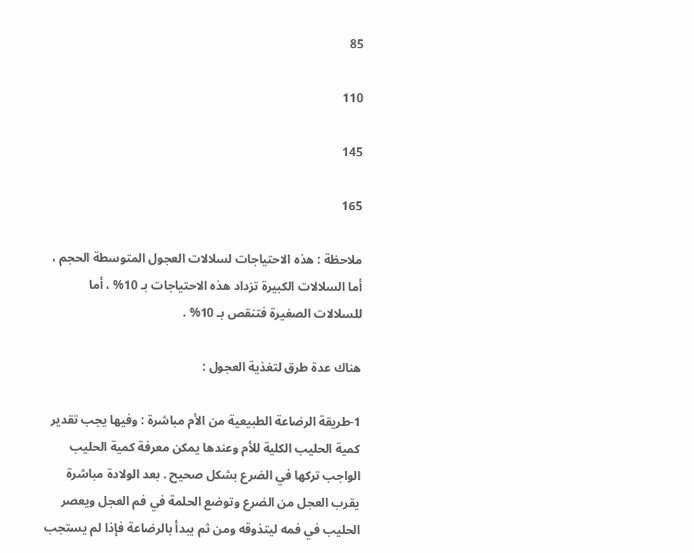85

110

145

165

ملاحظة : هذه الاحتياجات لسلالات العجول المتوسطة الحجم ، أما السلالات الكبيرة تزداد هذه الاحتياجات بـ 10% ، أما للسلالات الصغيرة فتنقص بـ 10% .

هناك عدة طرق لتغذية العجول :

1-طريقة الرضاعة الطبيعية من الأم مباشرة : وفيها يجب تقدير كمية الحليب الكلية للأم وعندها يمكن معرفة كمية الحليب الواجب تركها في الضرع بشكل صحيح . بعد الولادة مباشرة يقرب العجل من الضرع وتوضع الحلمة في فم العجل ويعصر الحليب في فمه ليتذوقه ومن ثم يبدأ بالرضاعة فإذا لم يستجب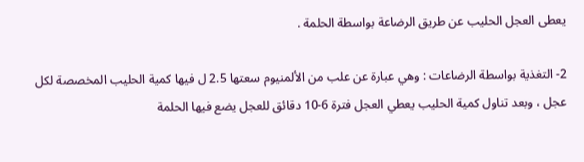يعطى العجل الحليب عن طريق الرضاعة بواسطة الحلمة .

2- التغذية بواسطة الرضاعات : وهي عبارة عن علب من الألمنيوم سعتها 2.5 ل فيها كمية الحليب المخصصة لكل عجل ، وبعد تناول كمية الحليب يعطي العجل فترة 6-10 دقائق للعجل يضع فيها الحلمة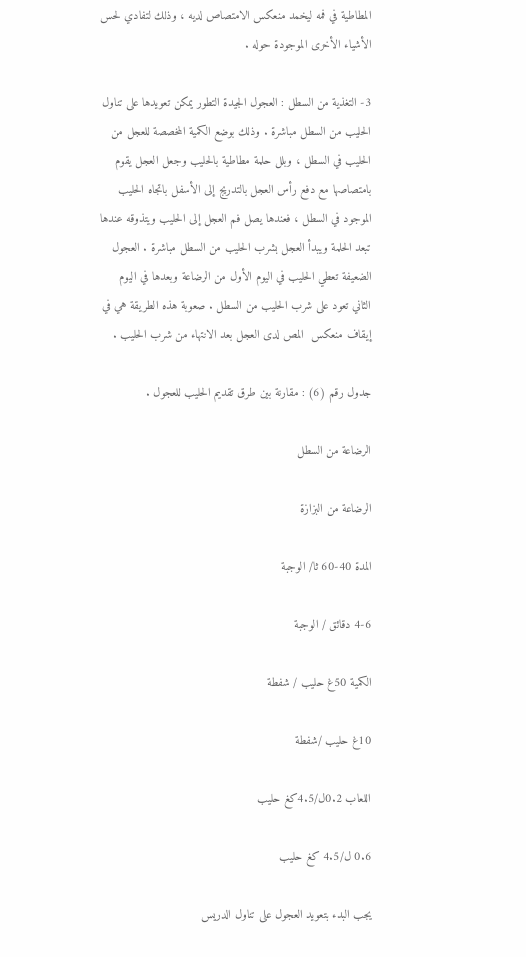المطاطية في فمه ليخمد منعكس الامتصاص لديه ، وذلك لتفادي لحس الأشياء الأخرى الموجودة حوله .

3- التغذية من السطل : العجول الجيدة التطور يمكن تعويدها على تناول الحليب من السطل مباشرة . وذلك بوضع الكمية المخصصة للعجل من الحليب في السطل ، وبلل حلمة مطاطية بالحليب وجعل العجل يقوم بامتصاصها مع دفع رأس العجل بالتدريج إلى الأسفل باتجاه الحليب الموجود في السطل ، فعندها يصل فم العجل إلى الحليب ويتذوقه عندها تبعد الحلمة ويبدأ العجل بشرب الحليب من السطل مباشرة . العجول الضعيفة تعطي الحليب في اليوم الأول من الرضاعة وبعدها في اليوم الثاني تعود على شرب الحليب من السطل . صعوبة هذه الطريقة هي في إيقاف منعكس  المص لدى العجل بعد الانتهاء من شرب الحليب .

جدول رقم (6) : مقارنة بين طرق تقديم الحليب للعجول .

الرضاعة من السطل

الرضاعة من البزازة

المدة 40-60 ثا/ الوجبة

4-6 دقائق / الوجبة

الكمية 50غ حليب / شفطة

10غ حليب /شفطة

اللعاب 0.2ل/4.5كغ حليب

0.6 ل/4.5 كغ حليب

يجب البدء بتعويد العجول على تناول الدريس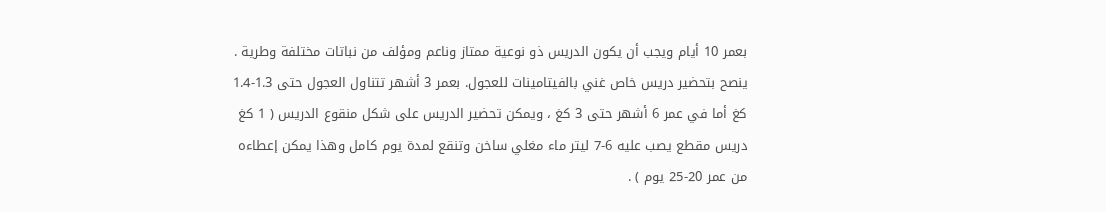بعمر 10 أيام ويجب أن يكون الدريس ذو نوعية ممتاز وناعم ومؤلف من نباتات مختلفة وطرية . ينصح بتحضير دريس خاص غني بالفيتامينات للعجول. بعمر 3 أشهر تتناول العجول حتى 1.3-1.4 كغ أما في عمر 6 أشهر حتى 3 كغ ، ويمكن تحضير الدريس على شكل منقوع الدريس ( 1 كغ دريس مقطع يصب عليه 6-7 ليتر ماء مغلي ساخن وتنقع لمدة يوم كامل وهذا يمكن إعطاءه من عمر 20-25 يوم ) .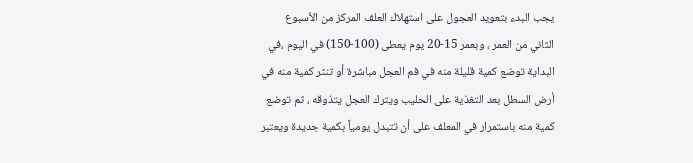يجب البدء بتعويد العجول على استهلاك العلف المركز من الأسبوع الثاني من العمر ، وبعمر 15-20 يوم يعطى (100-150) في اليوم ،في البداية توضع كمية قليلة منه في فم العجل مباشرة أو تنثر كمية منه في أرض السطل بعد التغذية على الحليب ويترك العجل يتذوقه ، ثم توضع كمية منه باستمرار في المعلف على أن تتبدل يومياً بكمية جديدة ويعتبر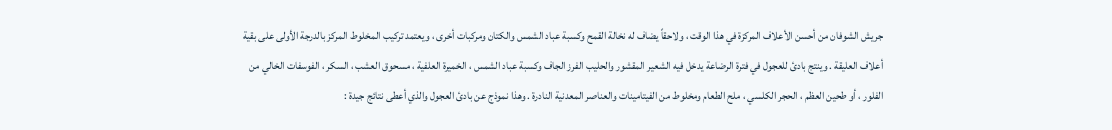جريش الشوفان من أحسن الأعلاف المركزة في هذا الوقت ، ولاحقاً يضاف له نخالة القمح وكسبة عباد الشمس والكتان ومركبات أخرى ، ويعتمد تركيب المخلوط المركز بالدرجة الأولى على بقية أعلاف العليقة . وينتج بادئ للعجول في فترة الرضاعة يدخل فيه الشعير المقشور والحليب الفرز الجاف وكسبة عباد الشمس ، الخميرة العلفية ، مسحوق العشب ، السكر ، الفوسفات الخالي من الفلور ، أو طحين العظم ، الحجر الكلسي ، ملح الطعام ومخلوط من الفيتامينات والعناصر المعدنية النادرة . وهذا نموذج عن بادئ العجول والذي أعطى نتائج جيدة :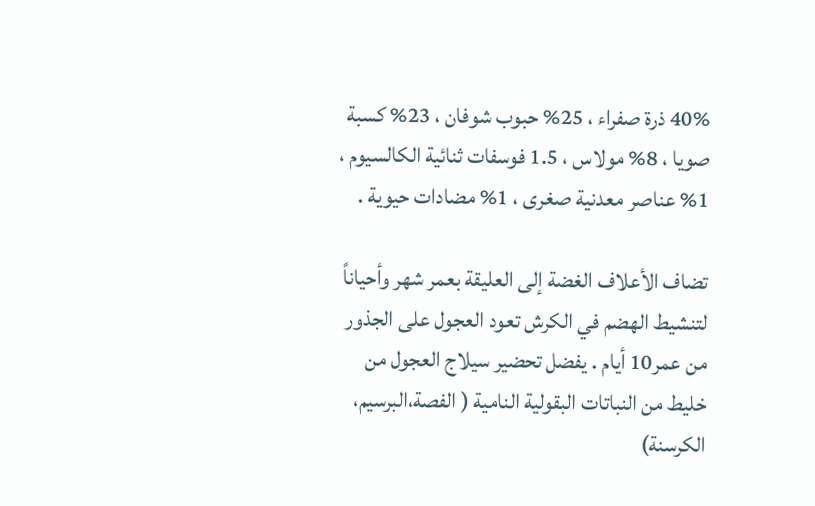40% ذرة صفراء ، 25% حبوب شوفان ، 23% كسبة صويا ، 8% مولاس ، 1.5 فوسفات ثنائية الكالسيوم ، 1% عناصر معدنية صغرى ، 1% مضادات حيوية .

تضاف الأعلاف الغضة إلى العليقة بعمر شهر وأحياناً لتنشيط الهضم في الكرش تعود العجول على الجذور من عمر10 أيام . يفضل تحضير سيلاج العجول من خليط من النباتات البقولية النامية ( الفصة،البرسيم، الكرسنة)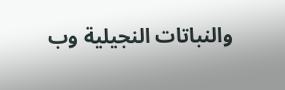والنباتات النجيلية وب